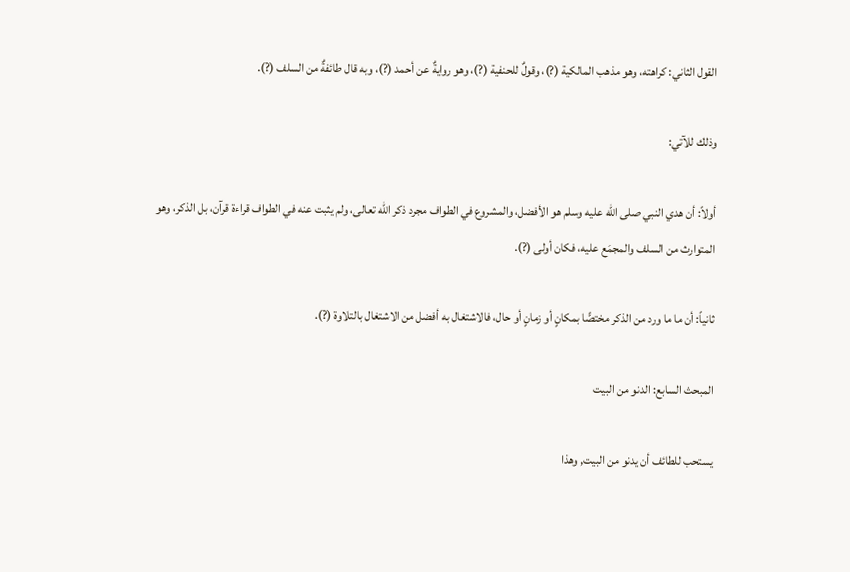القول الثاني: كراهته، وهو مذهب المالكية (?)، وقولٌ للحنفية (?)، وهو روايةٌ عن أحمد (?)، وبه قال طائفةٌ من السلف (?).

وذلك للآتي:

أولاً: أن هدي النبي صلى الله عليه وسلم هو الأفضل، والمشروع في الطواف مجرد ذكر الله تعالى، ولم يثبت عنه في الطواف قراءة قرآن، بل الذكر، وهو المتوارث من السلف والمجمَع عليه، فكان أولى (?).

ثانياً: أن ما ما ورد من الذكر مختصًّا بمكانٍ أو زمانٍ أو حال، فالاشتغال به أفضل من الاشتغال بالتلاوة (?).

المبحث السابع: الدنو من البيت

يستحب للطائف أن يدنو من البيت, وهذا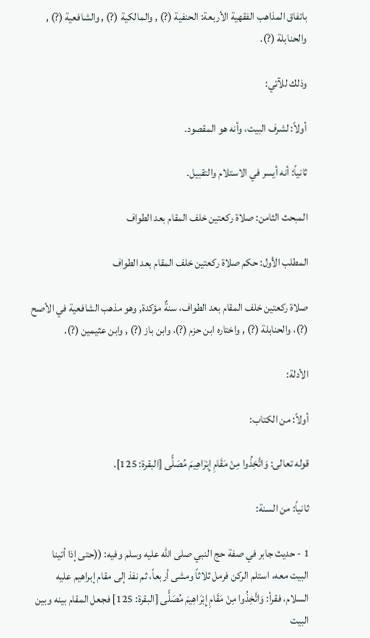باتفاق المذاهب الفقهية الأربعة: الحنفية (?) , والمالكية (?) , والشافعية (?) , والحنابلة (?).

وذلك للآتي:

أولاً: لشرف البيت، وأنه هو المقصود.

ثانياً: أنه أيسر في الاستلام والتقبيل.

المبحث الثامن: صلاة ركعتين خلف المقام بعد الطواف

المطلب الأول: حكم صلاة ركعتين خلف المقام بعد الطواف

صلاة ركعتين خلف المقام بعد الطواف، سنةٌ مؤكدة, وهو مذهب الشافعية في الأصح (?)، والحنابلة (?) , واختاره ابن حزم (?)، وابن باز (?) , وابن عثيمين (?).

الأدلة:

أولاً: من الكتاب:

قوله تعالى: وَاتَّخِذُوا مِنْ مَقَامِ إِبْرَاهِيمَ مُصَلًّى [البقرة: 125].

ثانياً: من السنة:

1 - حديث جابر في صفة حج النبي صلى الله عليه وسلم وفيه: ((حتى إذا أتينا البيت معه، استلم الركن فرمل ثلاثاً ومشى أربعاً، ثم نفذ إلى مقام إبراهيم عليه السلام، فقرأ: وَاتَّخِذُوا مِنْ مَقَامِ إِبْرَاهِيمَ مُصَلًّى [البقرة: 125] فجعل المقام بينه وبين البيت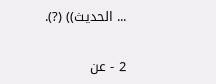... الحديث)) (?).

2 - عن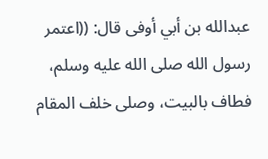عبدالله بن أبي أوفى قال: ((اعتمر رسول الله صلى الله عليه وسلم، فطاف بالبيت، وصلى خلف المقام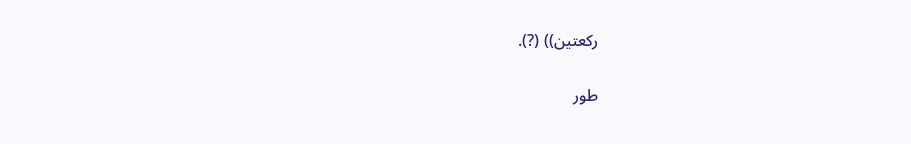ركعتين)) (?).

طور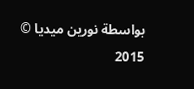بواسطة نورين ميديا © 2015